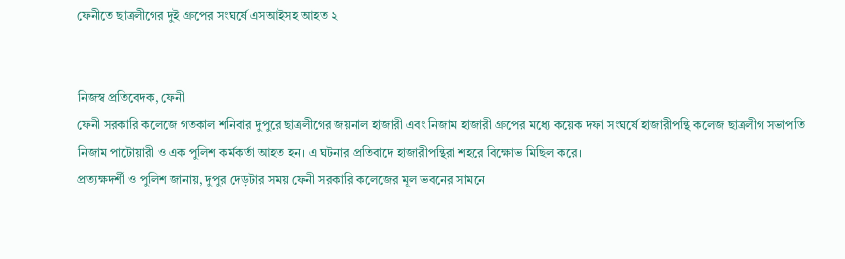ফেনীতে ছাত্রলীগের দুই গ্রুপের সংঘর্ষে এসআইসহ আহত ২


নিজস্ব প্রতিবেদক, ফেনী
ফেনী সরকারি কলেজে গতকাল শনিবার দুপুরে ছাত্রলীগের জয়নাল হাজারী এবং নিজাম হাজারী গ্রুপের মধ্যে কয়েক দফা সংঘর্ষে হাজারীপন্থি কলেজ ছাত্রলীগ সভাপতি নিজাম পাটোয়ারী ও এক পুলিশ কর্মকর্তা আহত হন। এ ঘটনার প্রতিবাদে হাজারীপন্থিরা শহরে বিক্ষোভ মিছিল করে।
প্রত্যক্ষদর্শী ও পুলিশ জানায়, দুপুর দেড়টার সময় ফেনী সরকারি কলেজের মূল ভবনের সামনে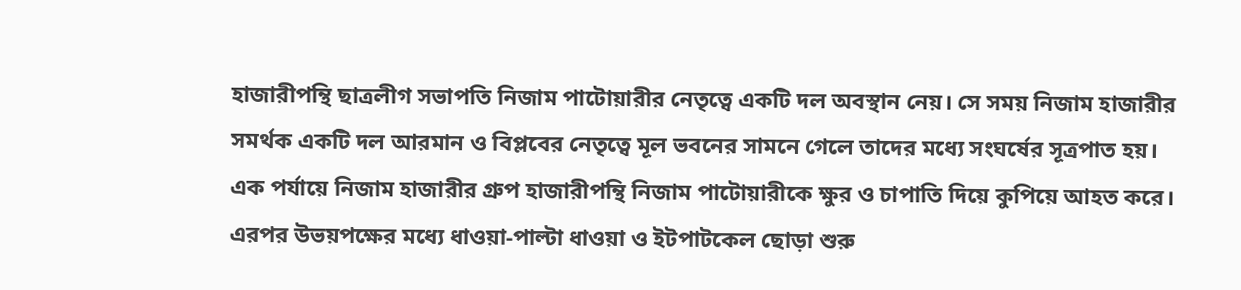হাজারীপন্থি ছাত্রলীগ সভাপতি নিজাম পাটোয়ারীর নেতৃত্বে একটি দল অবস্থান নেয়। সে সময় নিজাম হাজারীর সমর্থক একটি দল আরমান ও বিপ্লবের নেতৃত্বে মূল ভবনের সামনে গেলে তাদের মধ্যে সংঘর্ষের সূত্রপাত হয়।
এক পর্যায়ে নিজাম হাজারীর গ্রুপ হাজারীপন্থি নিজাম পাটোয়ারীকে ক্ষুর ও চাপাতি দিয়ে কুপিয়ে আহত করে। এরপর উভয়পক্ষের মধ্যে ধাওয়া-পাল্টা ধাওয়া ও ইটপাটকেল ছোড়া শুরু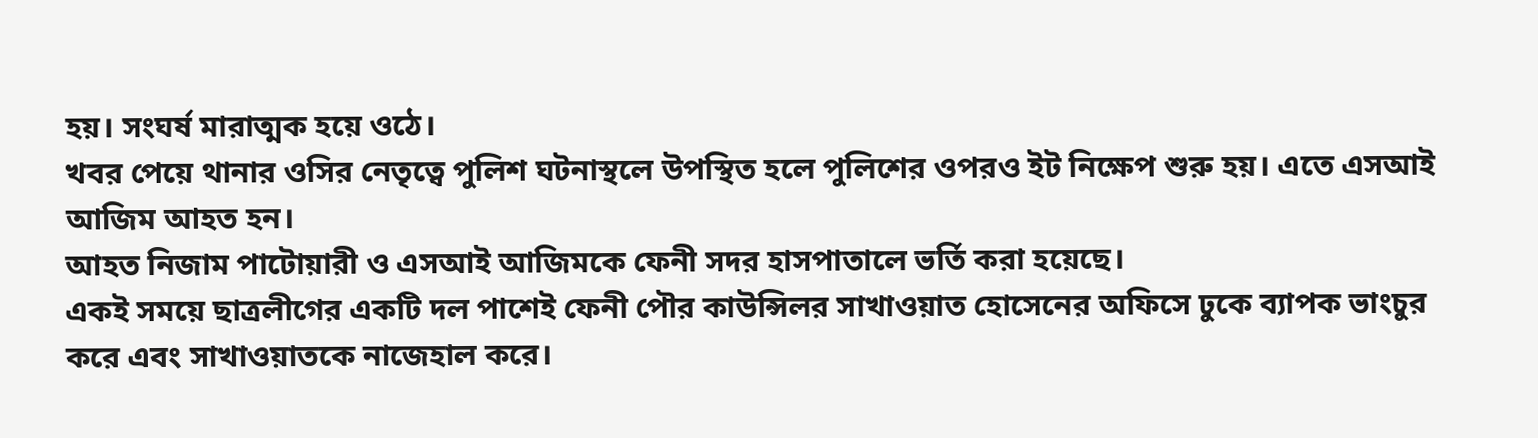হয়। সংঘর্ষ মারাত্মক হয়ে ওঠে।
খবর পেয়ে থানার ওসির নেতৃত্বে পুলিশ ঘটনাস্থলে উপস্থিত হলে পুলিশের ওপরও ইট নিক্ষেপ শুরু হয়। এতে এসআই আজিম আহত হন।
আহত নিজাম পাটোয়ারী ও এসআই আজিমকে ফেনী সদর হাসপাতালে ভর্তি করা হয়েছে।
একই সময়ে ছাত্রলীগের একটি দল পাশেই ফেনী পৌর কাউন্সিলর সাখাওয়াত হোসেনের অফিসে ঢুকে ব্যাপক ভাংচুর করে এবং সাখাওয়াতকে নাজেহাল করে।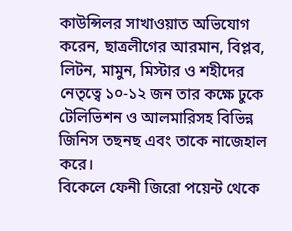কাউন্সিলর সাখাওয়াত অভিযোগ করেন, ছাত্রলীগের আরমান, বিপ্লব, লিটন, মামুন, মিস্টার ও শহীদের নেতৃত্বে ১০-১২ জন তার কক্ষে ঢুকে টেলিভিশন ও আলমারিসহ বিভিন্ন জিনিস তছনছ এবং তাকে নাজেহাল করে।
বিকেলে ফেনী জিরো পয়েন্ট থেকে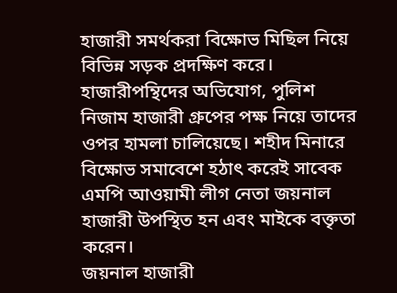হাজারী সমর্থকরা বিক্ষোভ মিছিল নিয়ে বিভিন্ন সড়ক প্রদক্ষিণ করে। হাজারীপন্থিদের অভিযোগ, পুলিশ নিজাম হাজারী গ্রুপের পক্ষ নিয়ে তাদের ওপর হামলা চালিয়েছে। শহীদ মিনারে বিক্ষোভ সমাবেশে হঠাৎ করেই সাবেক এমপি আওয়ামী লীগ নেতা জয়নাল হাজারী উপস্থিত হন এবং মাইকে বক্তৃতা করেন।
জয়নাল হাজারী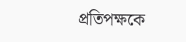প্রতিপক্ষকে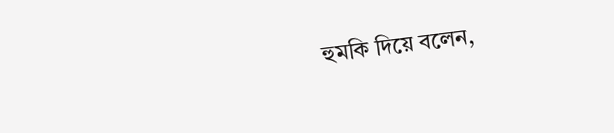হুমকি দিয়ে বলেন,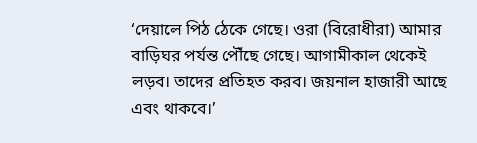‘দেয়ালে পিঠ ঠেকে গেছে। ওরা (বিরোধীরা) আমার বাড়িঘর পর্যন্ত পৌঁছে গেছে। আগামীকাল থেকেই লড়ব। তাদের প্রতিহত করব। জয়নাল হাজারী আছে এবং থাকবে।’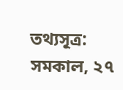তথ্যসূত্র: সমকাল, ২৭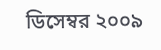ডিসেম্বর ২০০৯